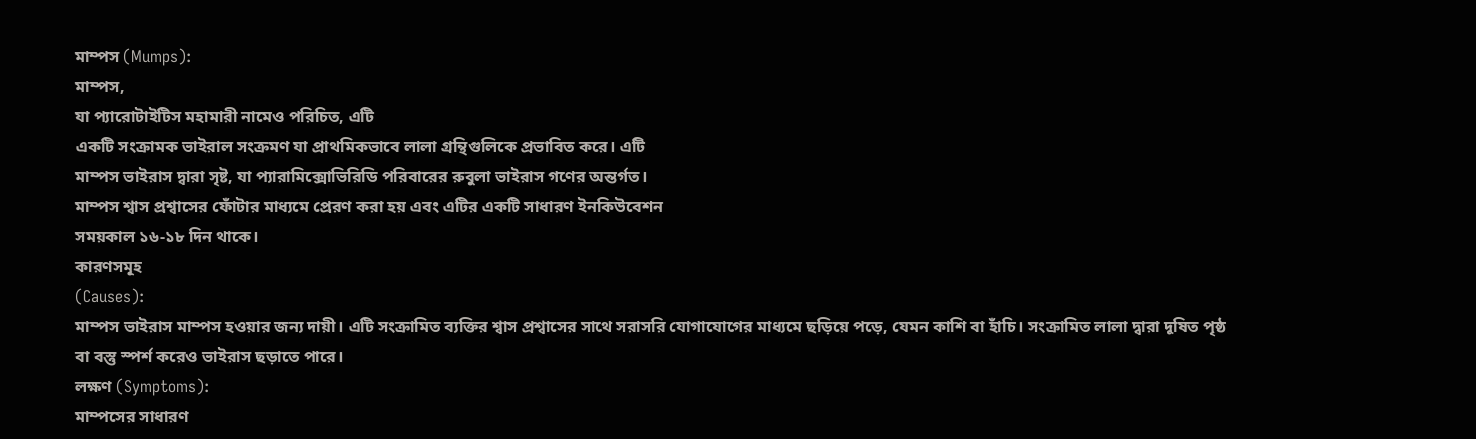মাম্পস (Mumps):
মাম্পস,
যা প্যারোটাইটিস মহামারী নামেও পরিচিত, এটি
একটি সংক্রামক ভাইরাল সংক্রমণ যা প্রাথমিকভাবে লালা গ্রন্থিগুলিকে প্রভাবিত করে। এটি
মাম্পস ভাইরাস দ্বারা সৃষ্ট, যা প্যারামিক্সোভিরিডি পরিবারের রুবুলা ভাইরাস গণের অন্তর্গত।
মাম্পস শ্বাস প্রশ্বাসের ফোঁটার মাধ্যমে প্রেরণ করা হয় এবং এটির একটি সাধারণ ইনকিউবেশন
সময়কাল ১৬-১৮ দিন থাকে।
কারণসমূহ
(Causes):
মাম্পস ভাইরাস মাম্পস হওয়ার জন্য দায়ী। এটি সংক্রামিত ব্যক্তির শ্বাস প্রশ্বাসের সাথে সরাসরি যোগাযোগের মাধ্যমে ছড়িয়ে পড়ে, যেমন কাশি বা হাঁচি। সংক্রামিত লালা দ্বারা দূষিত পৃষ্ঠ বা বস্তু স্পর্শ করেও ভাইরাস ছড়াতে পারে।
লক্ষণ (Symptoms):
মাম্পসের সাধারণ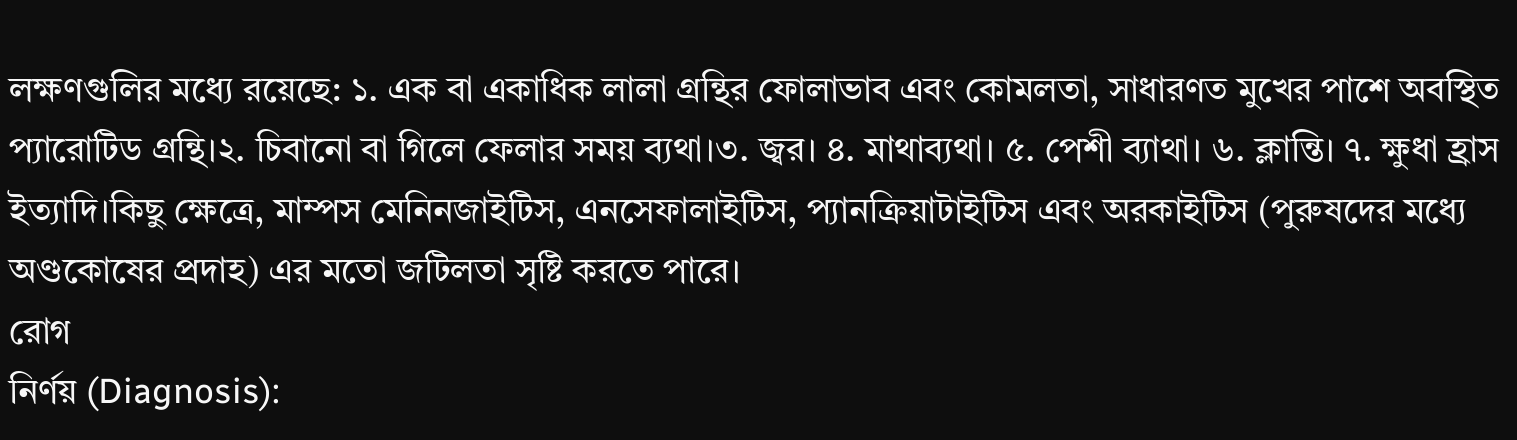লক্ষণগুলির মধ্যে রয়েছে: ১. এক বা একাধিক লালা গ্রন্থির ফোলাভাব এবং কোমলতা, সাধারণত মুখের পাশে অবস্থিত প্যারোটিড গ্রন্থি।২. চিবানো বা গিলে ফেলার সময় ব্যথা।৩. জ্বর। ৪. মাথাব্যথা। ৫. পেশী ব্যাথা। ৬. ক্লান্তি। ৭. ক্ষুধা হ্রাস ইত্যাদি।কিছু ক্ষেত্রে, মাম্পস মেনিনজাইটিস, এনসেফালাইটিস, প্যানক্রিয়াটাইটিস এবং অরকাইটিস (পুরুষদের মধ্যে অণ্ডকোষের প্রদাহ) এর মতো জটিলতা সৃষ্টি করতে পারে।
রোগ
নির্ণয় (Diagnosis):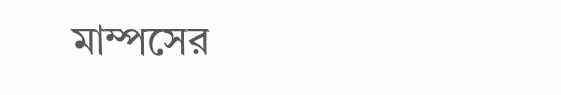মাম্পসের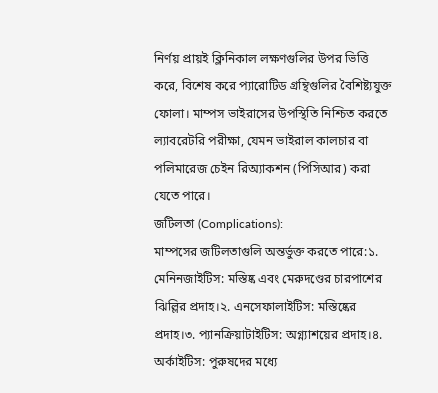নির্ণয় প্রায়ই ক্লিনিকাল লক্ষণগুলির উপর ভিত্তি করে, বিশেষ করে প্যারোটিড গ্রন্থিগুলির বৈশিষ্ট্যযুক্ত ফোলা। মাম্পস ভাইরাসের উপস্থিতি নিশ্চিত করতে ল্যাবরেটরি পরীক্ষা, যেমন ভাইরাল কালচার বা পলিমারেজ চেইন রিঅ্যাকশন (পিসিআর) করা যেতে পারে।
জটিলতা (Complications):
মাম্পসের জটিলতাগুলি অন্তর্ভুক্ত করতে পারে:১. মেনিনজাইটিস: মস্তিষ্ক এবং মেরুদণ্ডের চারপাশের ঝিল্লির প্রদাহ।২. এনসেফালাইটিস: মস্তিষ্কের প্রদাহ।৩. প্যানক্রিয়াটাইটিস: অগ্ন্যাশয়ের প্রদাহ।৪. অর্কাইটিস: পুরুষদের মধ্যে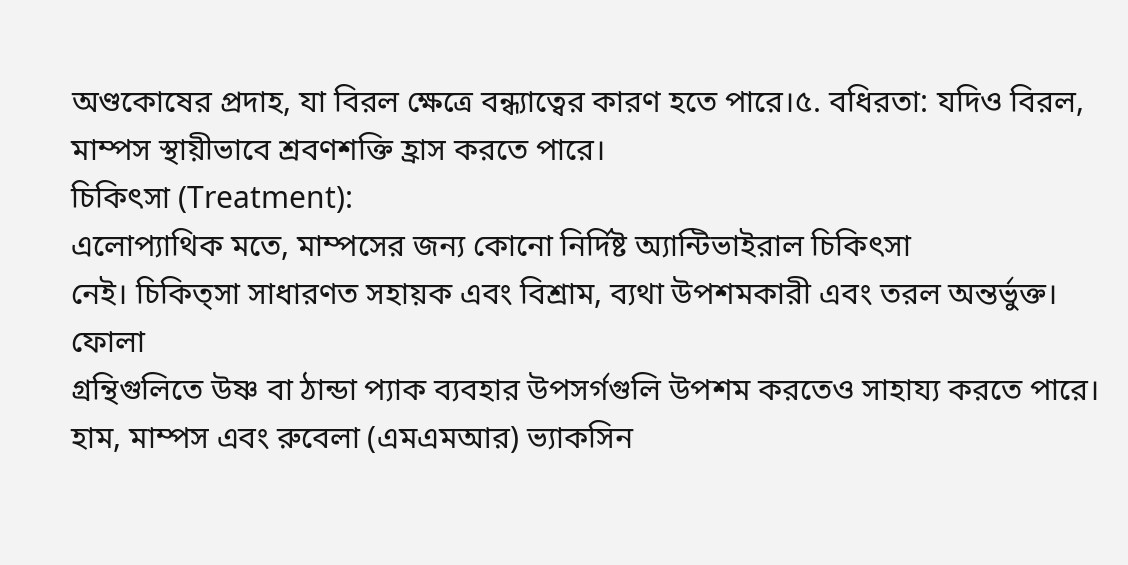অণ্ডকোষের প্রদাহ, যা বিরল ক্ষেত্রে বন্ধ্যাত্বের কারণ হতে পারে।৫. বধিরতা: যদিও বিরল, মাম্পস স্থায়ীভাবে শ্রবণশক্তি হ্রাস করতে পারে।
চিকিৎসা (Treatment):
এলোপ্যাথিক মতে, মাম্পসের জন্য কোনো নির্দিষ্ট অ্যান্টিভাইরাল চিকিৎসা
নেই। চিকিত্সা সাধারণত সহায়ক এবং বিশ্রাম, ব্যথা উপশমকারী এবং তরল অন্তর্ভুক্ত। ফোলা
গ্রন্থিগুলিতে উষ্ণ বা ঠান্ডা প্যাক ব্যবহার উপসর্গগুলি উপশম করতেও সাহায্য করতে পারে।
হাম, মাম্পস এবং রুবেলা (এমএমআর) ভ্যাকসিন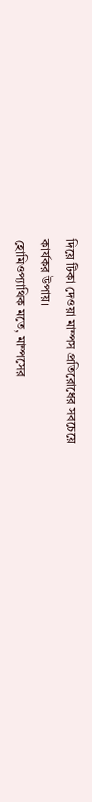দিয়ে টিকা দেওয়া মাম্পস প্রতিরোধের সবচেয়ে
কার্যকর উপায়।
হোমিওপ্যাথিক মতে, মাম্পসের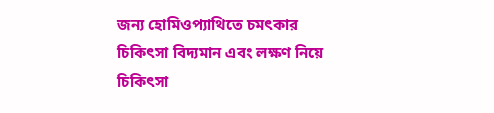জন্য হোমিওপ্যাথিতে চমৎকার চিকিৎসা বিদ্যমান এবং লক্ষণ নিয়ে চিকিৎসা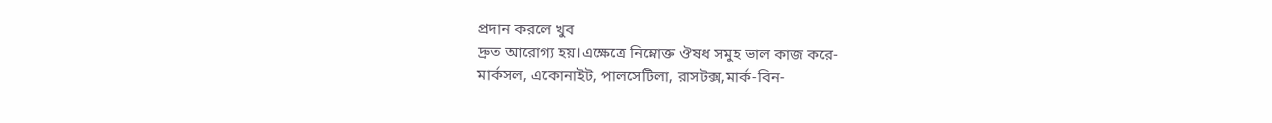প্রদান করলে খুব
দ্রুত আরোগ্য হয়।এক্ষেত্রে নিম্নোক্ত ঔষধ সমুহ ভাল কাজ করে-
মার্কসল, একোনাইট, পালসেটিলা, রাসটক্স,মার্ক-বিন-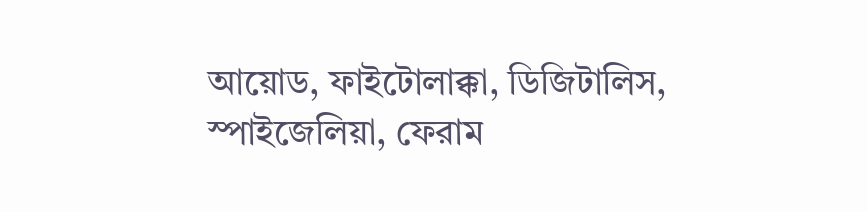আয়োড, ফাইটোলাক্কা, ডিজিটালিস, স্পাইজেলিয়া, ফেরাম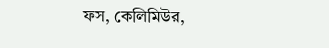ফস, কেলিমিউর,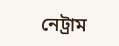নেট্রাম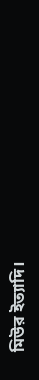মিউর ইত্যাদি।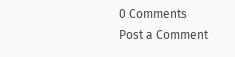0 Comments
Post a Comment